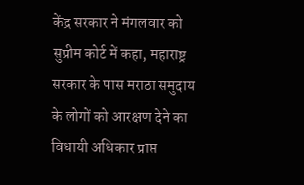केंद्र सरकार ने मंगलवार को सुप्रीम कोर्ट में कहा, महाराष्ट्र सरकार के पास मराठा समुदाय के लोगों को आरक्षण देने का विधायी अधिकार प्राप्त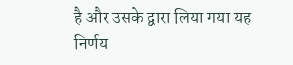है और उसके द्वारा लिया गया यह निर्णय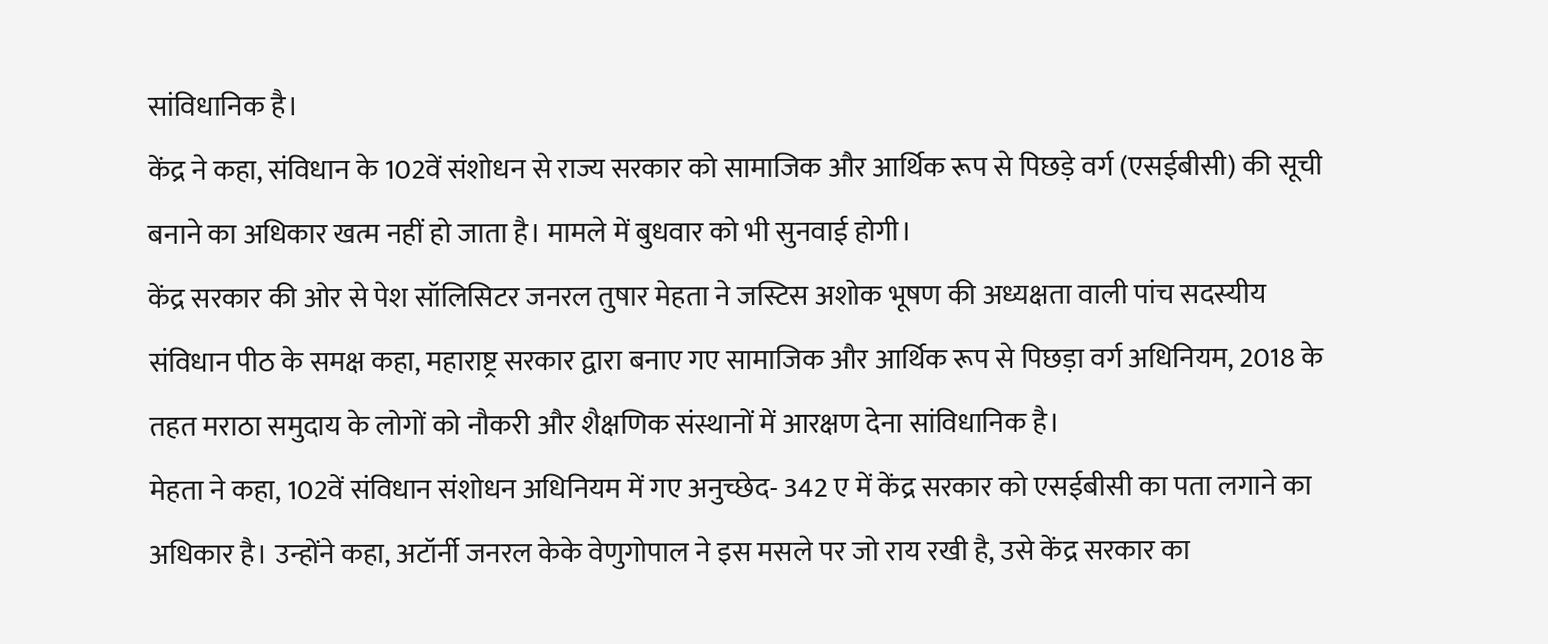सांविधानिक है।
केंद्र ने कहा, संविधान के 102वें संशोधन से राज्य सरकार को सामाजिक और आर्थिक रूप से पिछड़े वर्ग (एसईबीसी) की सूची बनाने का अधिकार खत्म नहीं हो जाता है। मामले में बुधवार को भी सुनवाई होगी।
केंद्र सरकार की ओर से पेश सॉलिसिटर जनरल तुषार मेहता ने जस्टिस अशोक भूषण की अध्यक्षता वाली पांच सदस्यीय संविधान पीठ के समक्ष कहा, महाराष्ट्र सरकार द्वारा बनाए गए सामाजिक और आर्थिक रूप से पिछड़ा वर्ग अधिनियम, 2018 के तहत मराठा समुदाय के लोगों को नौकरी और शैक्षणिक संस्थानों में आरक्षण देना सांविधानिक है।
मेहता ने कहा, 102वें संविधान संशोधन अधिनियम में गए अनुच्छेद- 342 ए में केंद्र सरकार को एसईबीसी का पता लगाने का अधिकार है। उन्होंने कहा, अटॉर्नी जनरल केके वेणुगोपाल ने इस मसले पर जो राय रखी है, उसे केंद्र सरकार का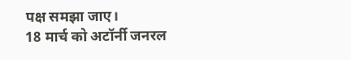पक्ष समझा जाए।
18 मार्च को अटॉर्नी जनरल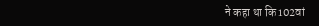ने कहा था कि 102वां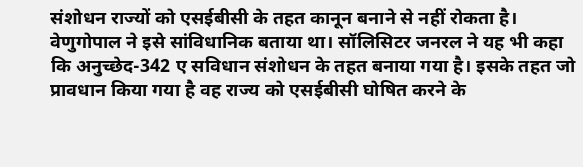संशोधन राज्यों को एसईबीसी के तहत कानून बनाने से नहीं रोकता है। वेणुगोपाल ने इसे सांविधानिक बताया था। सॉलिसिटर जनरल ने यह भी कहा कि अनुच्छेद-342 ए सविधान संशोधन के तहत बनाया गया है। इसके तहत जो प्रावधान किया गया है वह राज्य को एसईबीसी घोषित करने के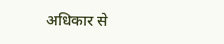अधिकार से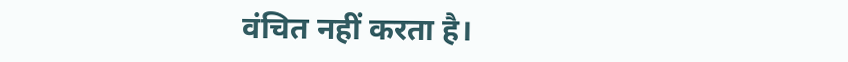वंचित नहीं करता है।